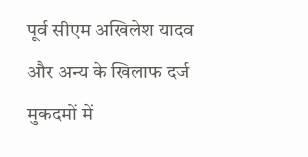पूर्व सीएम अखिलेश यादव और अन्य के खिलाफ दर्ज मुकदमों में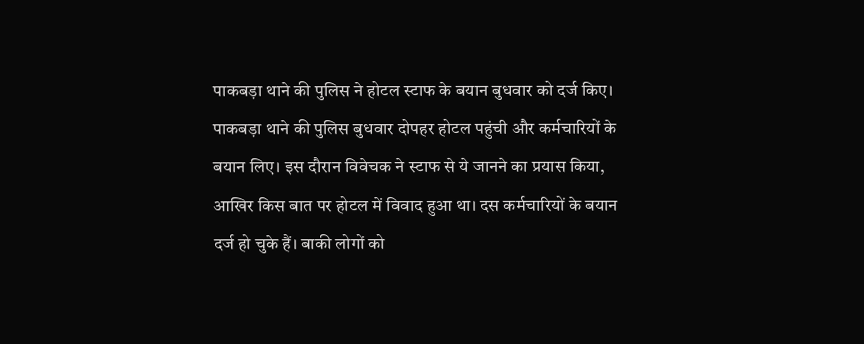पाकबड़ा थाने की पुलिस ने होटल स्टाफ के बयान बुधवार को दर्ज किए। पाकबड़ा थाने की पुलिस बुधवार दोपहर होटल पहुंची और कर्मचारियों के बयान लिए। इस दौरान विवेचक ने स्टाफ से ये जानने का प्रयास किया, आखिर किस बात पर होटल में विवाद हुआ था। दस कर्मचारियों के बयान दर्ज हो चुके हैं। बाकी लोगों को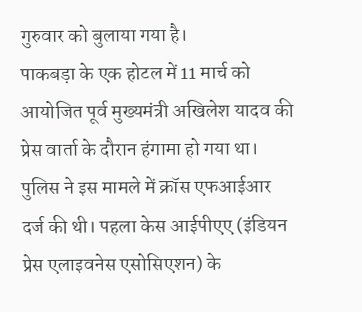गुरुवार को बुलाया गया है।
पाकबड़ा के एक होटल में 11 मार्च को आयोजित पूर्व मुख्यमंत्री अखिलेश यादव की प्रेस वार्ता के दौरान हंगामा हो गया था। पुलिस ने इस मामले में क्रॉस एफआईआर दर्ज की थी। पहला केस आईपीएए (इंडियन प्रेस एलाइवनेस एसोसिएशन) के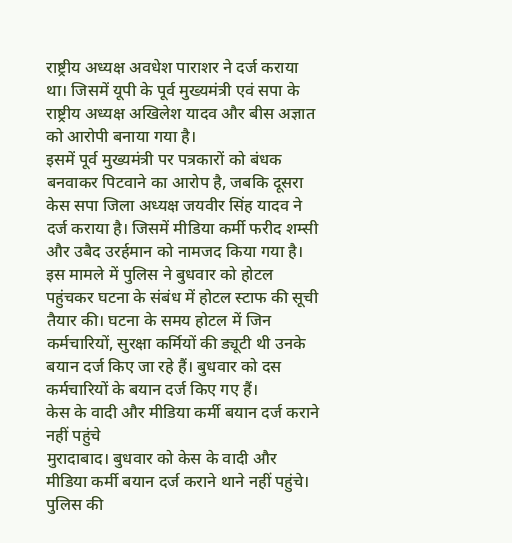राष्ट्रीय अध्यक्ष अवधेश पाराशर ने दर्ज कराया था। जिसमें यूपी के पूर्व मुख्यमंत्री एवं सपा के राष्ट्रीय अध्यक्ष अखिलेश यादव और बीस अज्ञात को आरोपी बनाया गया है।
इसमें पूर्व मुख्यमंत्री पर पत्रकारों को बंधक बनवाकर पिटवाने का आरोप है, जबकि दूसरा केस सपा जिला अध्यक्ष जयवीर सिंह यादव ने दर्ज कराया है। जिसमें मीडिया कर्मी फरीद शम्सी और उबैद उरर्हमान को नामजद किया गया है। इस मामले में पुलिस ने बुधवार को होटल पहुंचकर घटना के संबंध में होटल स्टाफ की सूची तैयार की। घटना के समय होटल में जिन कर्मचारियों, सुरक्षा कर्मियों की ड्यूटी थी उनके बयान दर्ज किए जा रहे हैं। बुधवार को दस कर्मचारियों के बयान दर्ज किए गए हैं।
केस के वादी और मीडिया कर्मी बयान दर्ज कराने नहीं पहुंचे
मुरादाबाद। बुधवार को केस के वादी और मीडिया कर्मी बयान दर्ज कराने थाने नहीं पहुंचे। पुलिस की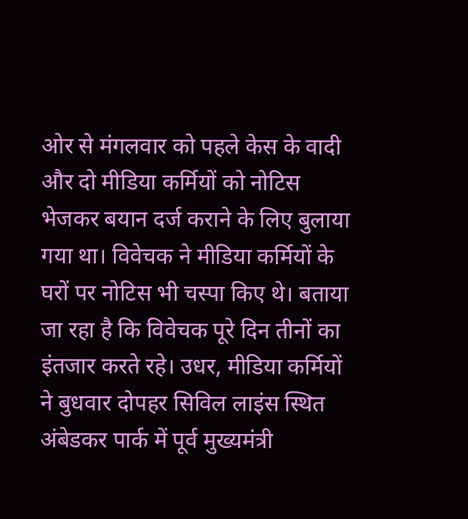ओर से मंगलवार को पहले केस के वादी और दो मीडिया कर्मियों को नोटिस भेजकर बयान दर्ज कराने के लिए बुलाया गया था। विवेचक ने मीडिया कर्मियों के घरों पर नोटिस भी चस्पा किए थे। बताया जा रहा है कि विवेचक पूरे दिन तीनों का इंतजार करते रहे। उधर, मीडिया कर्मियों ने बुधवार दोपहर सिविल लाइंस स्थित अंबेडकर पार्क में पूर्व मुख्यमंत्री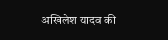अखिलेश यादव की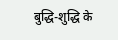बुद्धि-शुद्धि के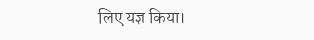लिए यज्ञ किया।